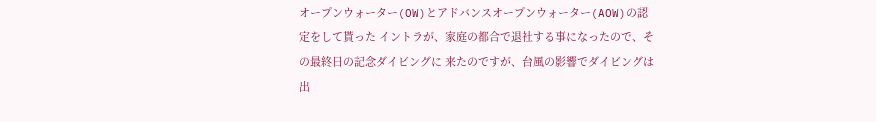オープンウォーター(OW)とアドバンスオープンウォーター(AOW)の認定をして貰った イントラが、家庭の都合で退社する事になったので、その最終日の記念ダイビングに 来たのですが、台風の影響でダイビングは出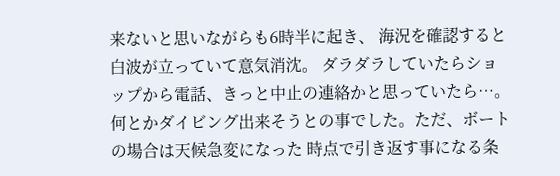来ないと思いながらも6時半に起き、 海況を確認すると白波が立っていて意気消沈。 ダラダラしていたらショップから電話、きっと中止の連絡かと思っていたら…。 何とかダイビング出来そうとの事でした。ただ、ボートの場合は天候急変になった 時点で引き返す事になる条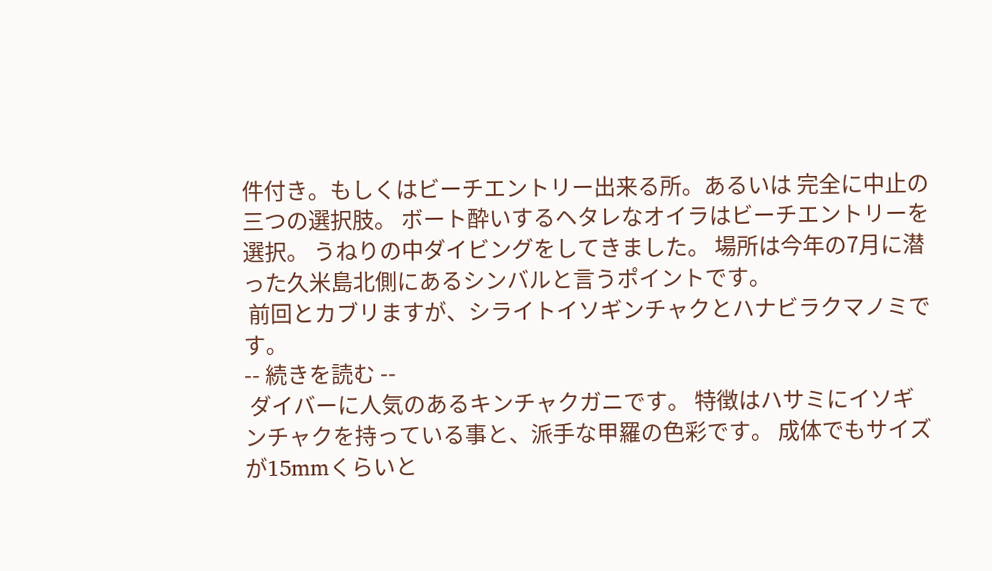件付き。もしくはビーチエントリー出来る所。あるいは 完全に中止の三つの選択肢。 ボート酔いするヘタレなオイラはビーチエントリーを選択。 うねりの中ダイビングをしてきました。 場所は今年の7月に潜った久米島北側にあるシンバルと言うポイントです。
 前回とカブリますが、シライトイソギンチャクとハナビラクマノミです。
-- 続きを読む --
 ダイバーに人気のあるキンチャクガニです。 特徴はハサミにイソギンチャクを持っている事と、派手な甲羅の色彩です。 成体でもサイズが15mmくらいと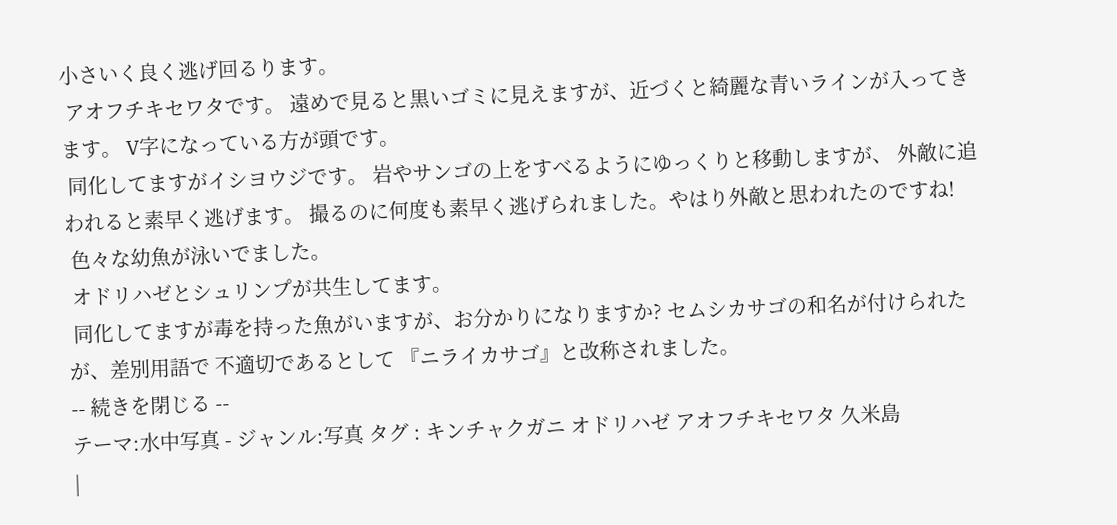小さいく良く逃げ回るります。
 アオフチキセワタです。 遠めで見ると黒いゴミに見えますが、近づくと綺麗な青いラインが入ってきます。 V字になっている方が頭です。
 同化してますがイシヨウジです。 岩やサンゴの上をすべるようにゆっくりと移動しますが、 外敵に追われると素早く逃げます。 撮るのに何度も素早く逃げられました。やはり外敵と思われたのですね!
 色々な幼魚が泳いでました。
 オドリハゼとシュリンプが共生してます。
 同化してますが毒を持った魚がいますが、お分かりになりますか? セムシカサゴの和名が付けられたが、差別用語で 不適切であるとして 『ニライカサゴ』と改称されました。
-- 続きを閉じる --
テーマ:水中写真 - ジャンル:写真 タグ : キンチャクガニ オドリハゼ アオフチキセワタ 久米島
|